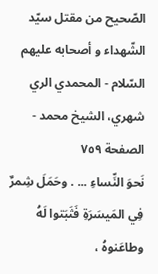الصّحيح من مقتل سيّد الشّهداء و أصحابه عليهم السّلام - المحمدي الري شهري، الشيخ محمد - الصفحة ٧٥٩
نَحوَ النِّساءِ ... . وحَمَلَ شِمرٌ فِي المَيسَرَةِ فَثَبَتوا لَهُ وطاعَنوهُ ،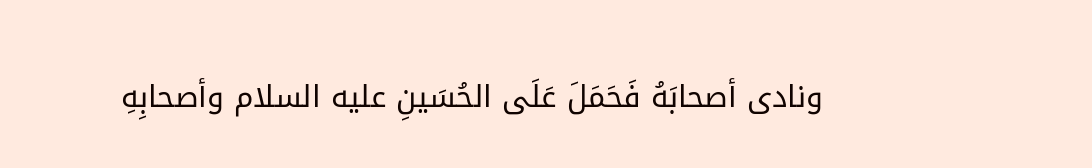ونادى أصحابَهُ فَحَمَلَ عَلَى الحُسَينِ عليه السلام وأصحابِهِ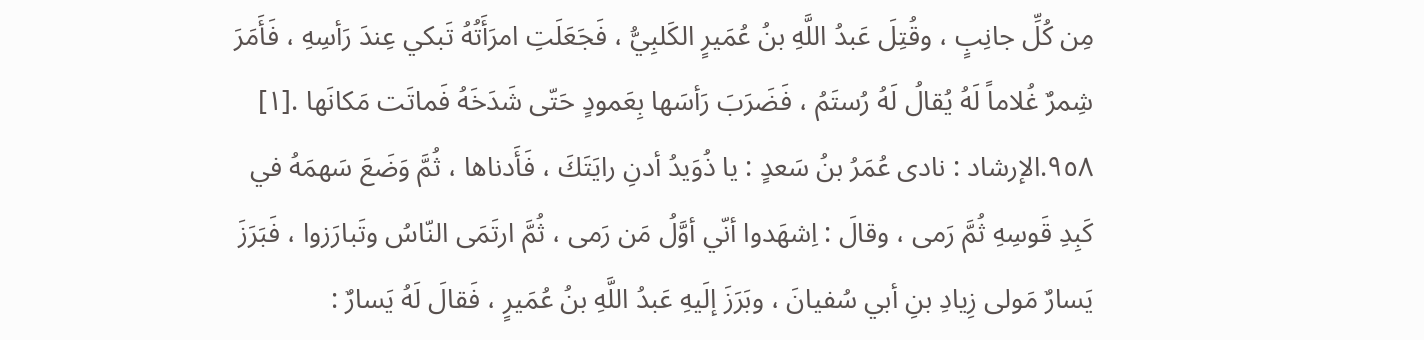مِن كُلِّ جانِبٍ ، وقُتِلَ عَبدُ اللَّهِ بنُ عُمَيرٍ الكَلبِيُّ ، فَجَعَلَتِ امرَأَتُهُ تَبكي عِندَ رَأسِهِ ، فَأَمَرَ شِمرٌ غُلاماً لَهُ يُقالُ لَهُ رُستَمُ ، فَضَرَبَ رَأسَها بِعَمودٍ حَتّى شَدَخَهُ فَماتَت مَكانَها .[١]
٩٥٨.الإرشاد : نادى عُمَرُ بنُ سَعدٍ : يا ذُوَيدُ أدنِ رايَتَكَ ، فَأَدناها ، ثُمَّ وَضَعَ سَهمَهُ في كَبِدِ قَوسِهِ ثُمَّ رَمى ، وقالَ : اِشهَدوا أنّي أوَّلُ مَن رَمى ، ثُمَّ ارتَمَى النّاسُ وتَبارَزوا ، فَبَرَزَ يَسارٌ مَولى زِيادِ بنِ أبي سُفيانَ ، وبَرَزَ إلَيهِ عَبدُ اللَّهِ بنُ عُمَيرٍ ، فَقالَ لَهُ يَسارٌ :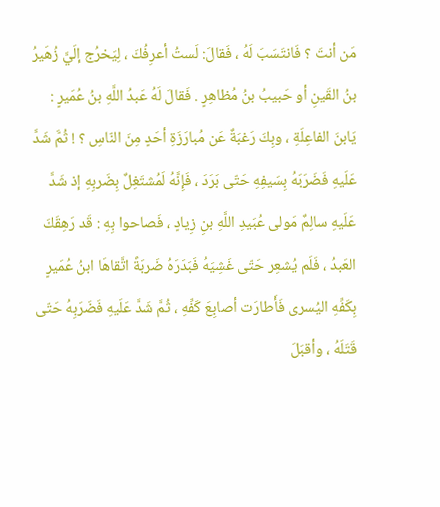مَن أنتَ ؟ فَانتَسَبَ لَهُ ، فَقالَ: لَستُ أعرِفُكَ ، لِيَخرُج إلَيَّ زُهَيرُ بنُ القَينِ أو حَبيبُ بنُ مُظاهِرٍ . فَقالَ لَهُ عَبدُ اللَّهِ بنُ عُمَيرٍ : يَابنَ الفاعِلَةِ ، وبِكَ رَغبَةٌ عَن مُبارَزَةِ أحَدٍ مِنَ النّاسِ ؟ ! ثُمَّ شَدَّ عَلَيهِ فَضَرَبَهُ بِسَيفِهِ حَتّى بَرَدَ ، فَإِنَّهُ لَمُشتَغِلٌ بِضَربِهِ إذ شَدَّ عَلَيهِ سالِمٌ مَولى عُبَيدِ اللَّهِ بنِ زِيادٍ ، فَصاحوا بِهِ : قَد رَهِقَكَ العَبدُ ، فَلَم يُشعِر حَتّى غَشِيَهُ فَبَدَرَهُ ضَربَةً اتَّقاهَا ابنُ عُمَيرٍ بِكَفِّهِ اليُسرى فَأَطارَت أصابِعَ كَفِّهِ ، ثُمَّ شَدَّ عَلَيهِ فَضَرَبِهُ حَتّى قَتَلَهُ ، وأقبَلَ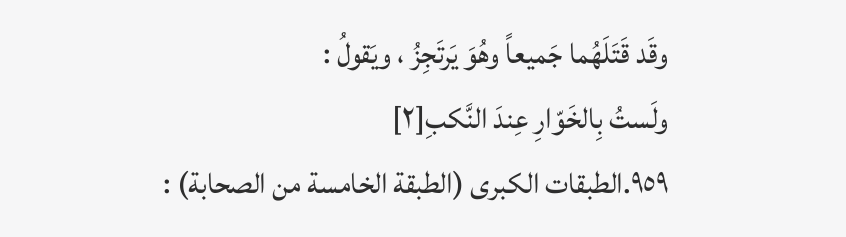وقَد قَتَلَهُما جَميعاً وهُوَ يَرتَجِزُ ، ويَقولُ :
ولَستُ بِالخَوّارِ عِندَ النَّكبِ[٢]
٩٥٩.الطبقات الكبرى (الطبقة الخامسة من الصحابة) :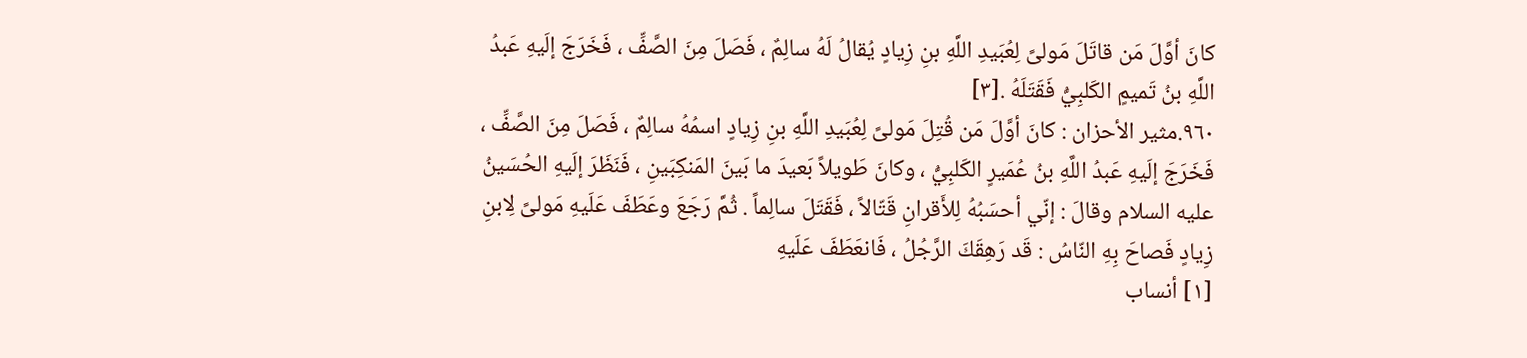كانَ أوَّلَ مَن قاتَلَ مَولىً لِعُبَيدِ اللَّهِ بنِ زِيادٍ يُقالُ لَهُ سالِمٌ ، فَصَلَ مِنَ الصَّفِّ ، فَخَرَجَ إلَيهِ عَبدُ اللَّهِ بنُ تَميمٍ الكَلبِيُّ فَقَتَلَهُ .[٣]
٩٦٠.مثير الأحزان : كانَ أوَّلَ مَن قُتِلَ مَولىً لِعُبَيدِ اللَّهِ بنِ زِيادٍ اسمُهُ سالِمٌ ، فَصَلَ مِنَ الصَّفِّ ، فَخَرَجَ إلَيهِ عَبدُ اللَّهِ بنُ عُمَيرٍ الكَلبِيُّ ، وكانَ طَويلاً بَعيدَ ما بَينَ المَنكِبَينِ ، فَنَظَرَ إلَيهِ الحُسَينُ عليه السلام وقالَ : إنّي أحسَبُهُ لِلأَقرانِ قَتّالاً ، فَقَتَلَ سالِماً . ثُمَّ رَجَعَ وعَطَفَ عَلَيهِ مَولىً لِابنِ زِيادٍ فَصاحَ بِهِ النّاسُ : قَد رَهِقَكَ الرَّجُلُ ، فَانعَطَفَ عَلَيهِ
[١] أنساب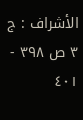الأشراف : ج ٣ ص ٣٩٨ - ٤٠١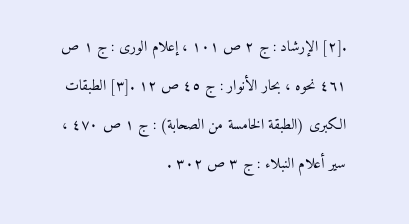.[٢] الإرشاد : ج ٢ ص ١٠١ ، إعلام الورى : ج ١ ص ٤٦١ نحوه ، بحار الأنوار : ج ٤٥ ص ١٢ .[٣] الطبقات الكبرى (الطبقة الخامسة من الصحابة) : ج ١ ص ٤٧٠ ، سير أعلام النبلاء : ج ٣ ص ٣٠٢ .